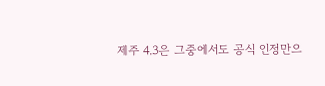제주 4.3은 그중에서도 공식 인정만으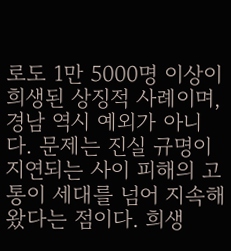로도 1만 5000명 이상이 희생된 상징적 사례이며, 경남 역시 예외가 아니다. 문제는 진실 규명이 지연되는 사이 피해의 고통이 세대를 넘어 지속해 왔다는 점이다. 희생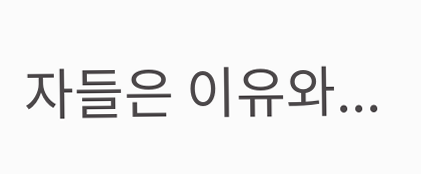자들은 이유와...